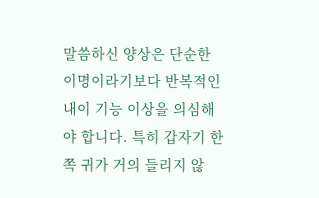말씀하신 양상은 단순한 이명이라기보다 반복적인 내이 기능 이상을 의심해야 합니다. 특히 갑자기 한쪽 귀가 거의 들리지 않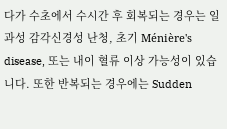다가 수초에서 수시간 후 회복되는 경우는 일과성 감각신경성 난청, 초기 Ménière's disease, 또는 내이 혈류 이상 가능성이 있습니다. 또한 반복되는 경우에는 Sudden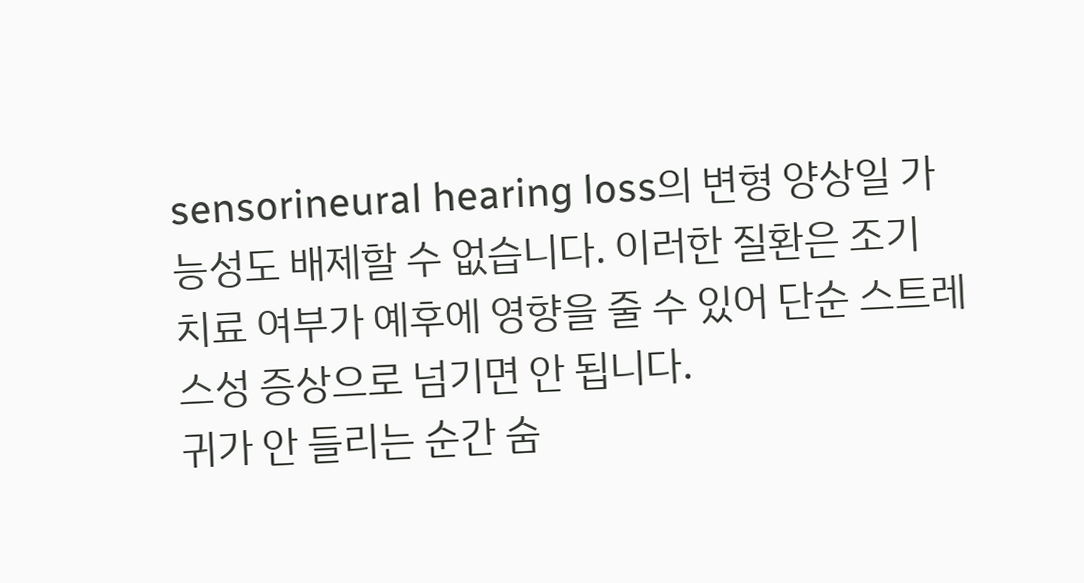sensorineural hearing loss의 변형 양상일 가능성도 배제할 수 없습니다. 이러한 질환은 조기 치료 여부가 예후에 영향을 줄 수 있어 단순 스트레스성 증상으로 넘기면 안 됩니다.
귀가 안 들리는 순간 숨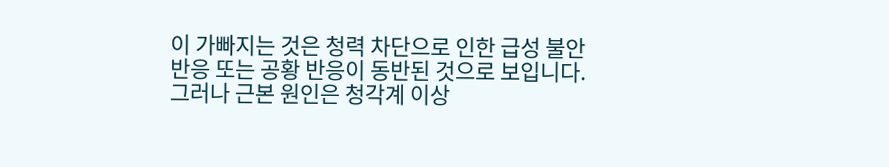이 가빠지는 것은 청력 차단으로 인한 급성 불안 반응 또는 공황 반응이 동반된 것으로 보입니다. 그러나 근본 원인은 청각계 이상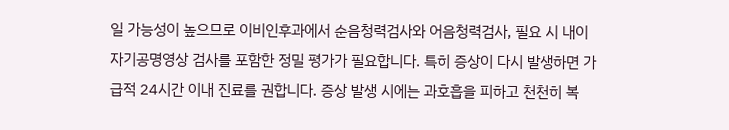일 가능성이 높으므로 이비인후과에서 순음청력검사와 어음청력검사, 필요 시 내이 자기공명영상 검사를 포함한 정밀 평가가 필요합니다. 특히 증상이 다시 발생하면 가급적 24시간 이내 진료를 권합니다. 증상 발생 시에는 과호흡을 피하고 천천히 복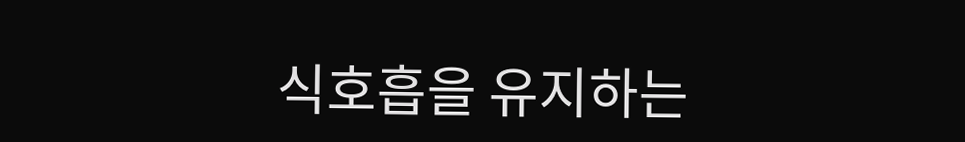식호흡을 유지하는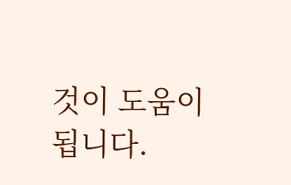것이 도움이 됩니다.